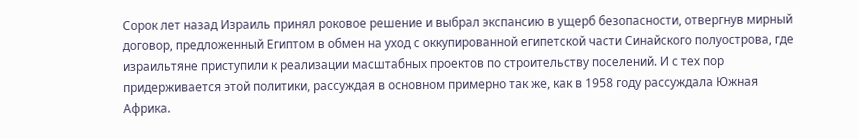Сорок лет назад Израиль принял роковое решение и выбрал экспансию в ущерб безопасности, отвергнув мирный договор, предложенный Египтом в обмен на уход с оккупированной египетской части Синайского полуострова, где израильтяне приступили к реализации масштабных проектов по строительству поселений. И с тех пор придерживается этой политики, рассуждая в основном примерно так же, как в 1958 году рассуждала Южная Африка.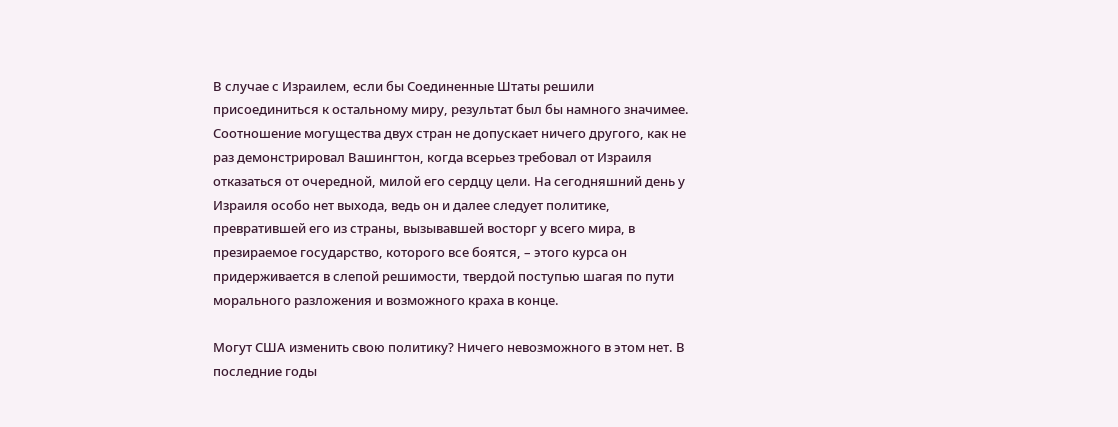В случае с Израилем, если бы Соединенные Штаты решили присоединиться к остальному миру, результат был бы намного значимее. Соотношение могущества двух стран не допускает ничего другого, как не раз демонстрировал Вашингтон, когда всерьез требовал от Израиля отказаться от очередной, милой его сердцу цели. На сегодняшний день у Израиля особо нет выхода, ведь он и далее следует политике, превратившей его из страны, вызывавшей восторг у всего мира, в презираемое государство, которого все боятся, – этого курса он придерживается в слепой решимости, твердой поступью шагая по пути морального разложения и возможного краха в конце.

Могут США изменить свою политику? Ничего невозможного в этом нет. В последние годы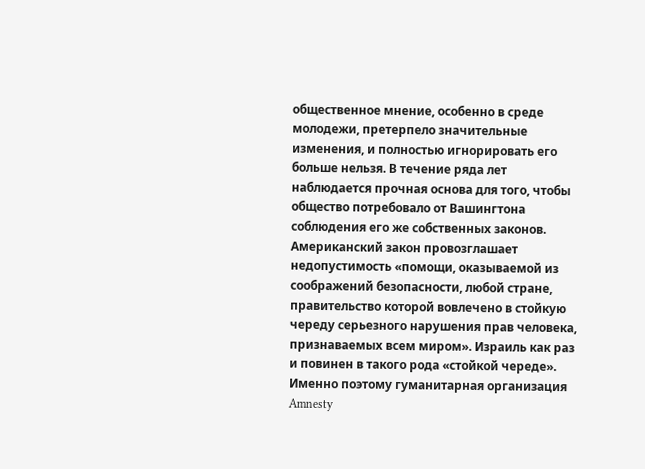общественное мнение, особенно в среде молодежи, претерпело значительные изменения, и полностью игнорировать его больше нельзя. В течение ряда лет наблюдается прочная основа для того, чтобы общество потребовало от Вашингтона соблюдения его же собственных законов. Американский закон провозглашает недопустимость «помощи, оказываемой из соображений безопасности, любой стране, правительство которой вовлечено в стойкую череду серьезного нарушения прав человека, признаваемых всем миром». Израиль как раз и повинен в такого рода «стойкой череде». Именно поэтому гуманитарная организация Amnesty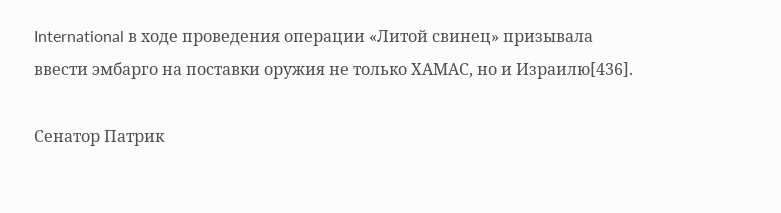International в ходе проведения операции «Литой свинец» призывала ввести эмбарго на поставки оружия не только ХАМАС, но и Израилю[436].

Сенатор Патрик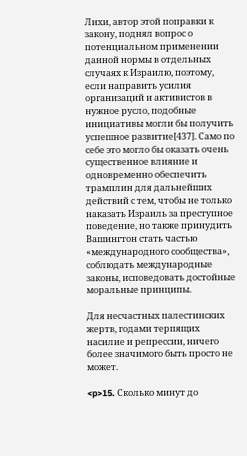Лихи, автор этой поправки к закону, поднял вопрос о потенциальном применении данной нормы в отдельных случаях к Израилю, поэтому, если направить усилия организаций и активистов в нужное русло, подобные инициативы могли бы получить успешное развитие[437]. Само по себе это могло бы оказать очень существенное влияние и одновременно обеспечить трамплин для дальнейших действий с тем, чтобы не только наказать Израиль за преступное поведение, но также принудить Вашингтон стать частью «международного сообщества», соблюдать международные законы, исповедовать достойные моральные принципы.

Для несчастных палестинских жертв, годами терпящих насилие и репрессии, ничего более значимого быть просто не может.

<p>15. Сколько минут до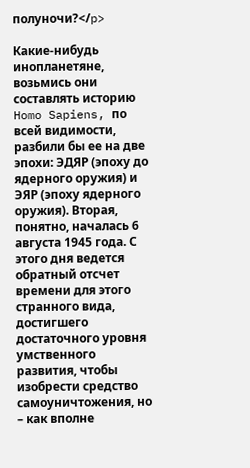полуночи?</p>

Какие-нибудь инопланетяне, возьмись они составлять историю Homo Sapiens, по всей видимости, разбили бы ее на две эпохи: ЭДЯР (эпоху до ядерного оружия) и ЭЯР (эпоху ядерного оружия). Вторая, понятно, началась 6 августа 1945 года. С этого дня ведется обратный отсчет времени для этого странного вида, достигшего достаточного уровня умственного развития, чтобы изобрести средство самоуничтожения, но – как вполне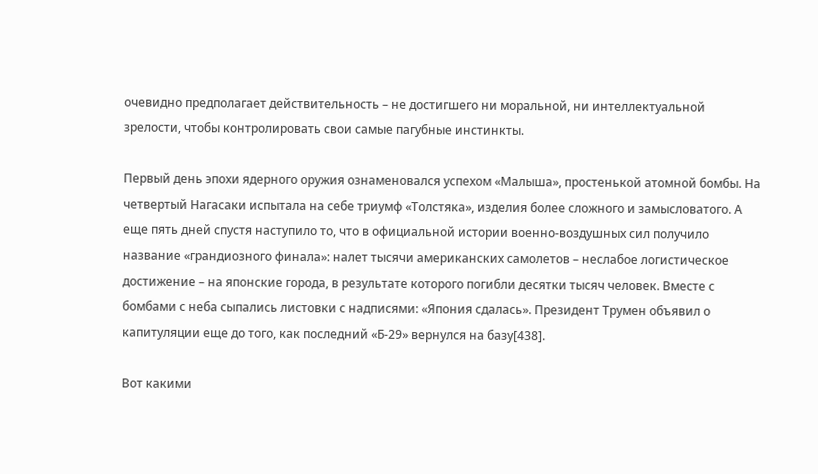очевидно предполагает действительность – не достигшего ни моральной, ни интеллектуальной зрелости, чтобы контролировать свои самые пагубные инстинкты.

Первый день эпохи ядерного оружия ознаменовался успехом «Малыша», простенькой атомной бомбы. На четвертый Нагасаки испытала на себе триумф «Толстяка», изделия более сложного и замысловатого. А еще пять дней спустя наступило то, что в официальной истории военно-воздушных сил получило название «грандиозного финала»: налет тысячи американских самолетов – неслабое логистическое достижение – на японские города, в результате которого погибли десятки тысяч человек. Вместе с бомбами с неба сыпались листовки с надписями: «Япония сдалась». Президент Трумен объявил о капитуляции еще до того, как последний «Б-29» вернулся на базу[438].

Вот какими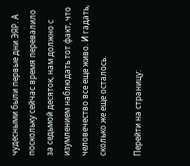чудесными были первые дни ЭЯР. А поскольку сейчас время перевалило за седьмой десяток, нам должно с изумлением наблюдать тот факт, что человечество все еще живо. И гадать, сколько же еще осталось.

Перейти на страницу: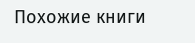Похожие книги